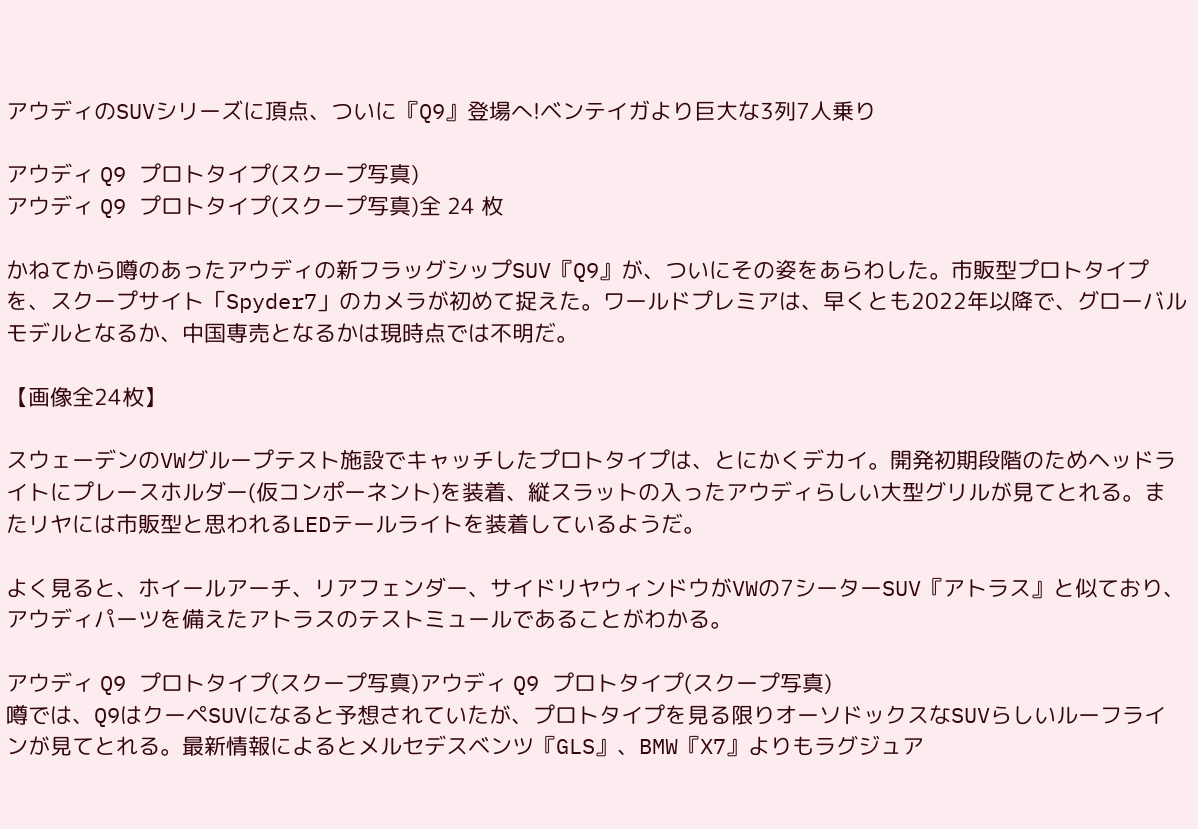アウディのSUVシリーズに頂点、ついに『Q9』登場へ!ベンテイガより巨大な3列7人乗り

アウディ Q9 プロトタイプ(スクープ写真)
アウディ Q9 プロトタイプ(スクープ写真)全 24 枚

かねてから噂のあったアウディの新フラッグシップSUV『Q9』が、ついにその姿をあらわした。市販型プロトタイプを、スクープサイト「Spyder7」のカメラが初めて捉えた。ワールドプレミアは、早くとも2022年以降で、グローバルモデルとなるか、中国専売となるかは現時点では不明だ。

【画像全24枚】

スウェーデンのVWグループテスト施設でキャッチしたプロトタイプは、とにかくデカイ。開発初期段階のためヘッドライトにプレースホルダー(仮コンポーネント)を装着、縦スラットの入ったアウディらしい大型グリルが見てとれる。またリヤには市販型と思われるLEDテールライトを装着しているようだ。

よく見ると、ホイールアーチ、リアフェンダー、サイドリヤウィンドウがVWの7シーターSUV『アトラス』と似ており、アウディパーツを備えたアトラスのテストミュールであることがわかる。

アウディ Q9 プロトタイプ(スクープ写真)アウディ Q9 プロトタイプ(スクープ写真)
噂では、Q9はクーペSUVになると予想されていたが、プロトタイプを見る限りオーソドックスなSUVらしいルーフラインが見てとれる。最新情報によるとメルセデスベンツ『GLS』、BMW『X7』よりもラグジュア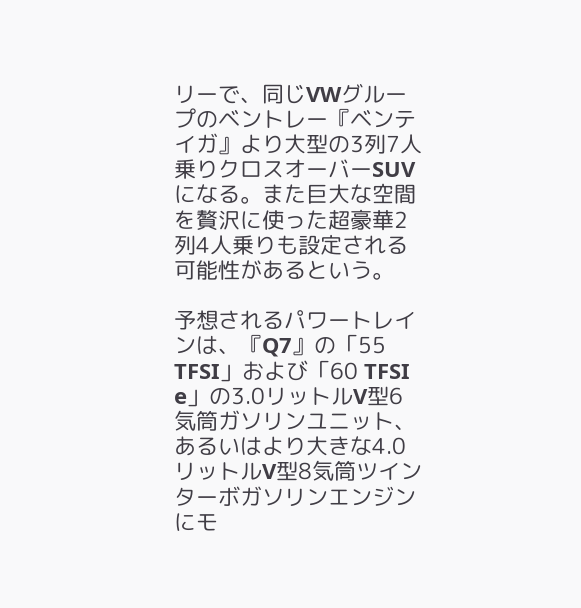リーで、同じVWグループのベントレー『ベンテイガ』より大型の3列7人乗りクロスオーバーSUVになる。また巨大な空間を贅沢に使った超豪華2列4人乗りも設定される可能性があるという。

予想されるパワートレインは、『Q7』の「55 TFSI」および「60 TFSI e」の3.0リットルV型6気筒ガソリンユニット、あるいはより大きな4.0リットルV型8気筒ツインターボガソリンエンジンにモ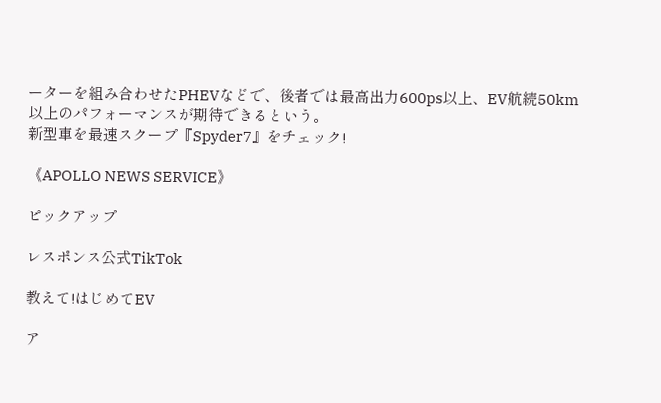ーターを組み合わせたPHEVなどで、後者では最高出力600ps以上、EV航続50km以上のパフォーマンスが期待できるという。
新型車を最速スクープ『Spyder7』をチェック!

《APOLLO NEWS SERVICE》

ピックアップ

レスポンス公式TikTok

教えて!はじめてEV

ア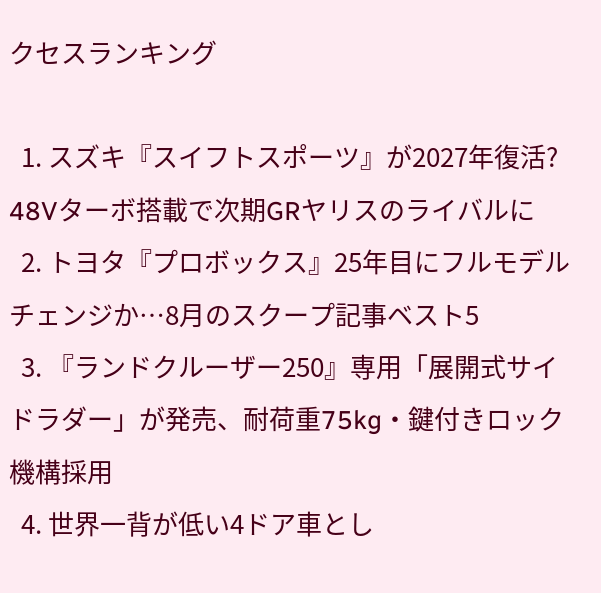クセスランキング

  1. スズキ『スイフトスポーツ』が2027年復活? 48Vターボ搭載で次期GRヤリスのライバルに
  2. トヨタ『プロボックス』25年目にフルモデルチェンジか…8月のスクープ記事ベスト5
  3. 『ランドクルーザー250』専用「展開式サイドラダー」が発売、耐荷重75kg・鍵付きロック機構採用
  4. 世界一背が低い4ドア車とし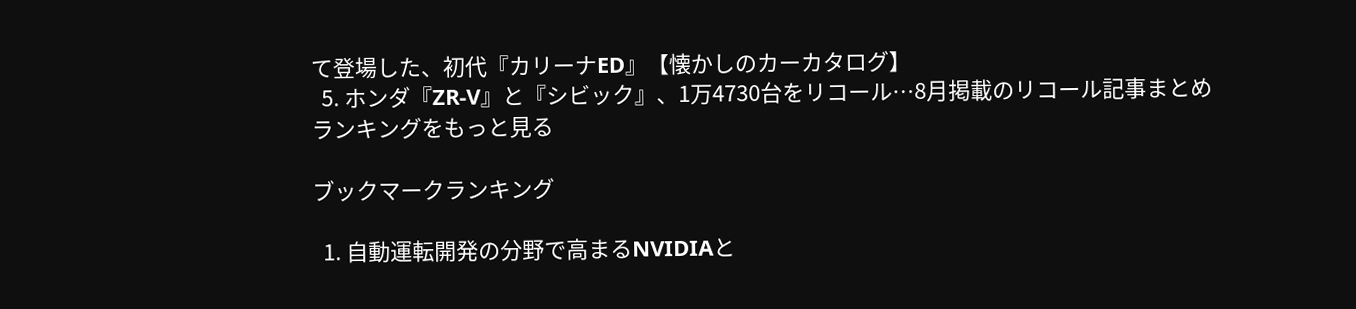て登場した、初代『カリーナED』【懐かしのカーカタログ】
  5. ホンダ『ZR-V』と『シビック』、1万4730台をリコール…8月掲載のリコール記事まとめ
ランキングをもっと見る

ブックマークランキング

  1. 自動運転開発の分野で高まるNVIDIAと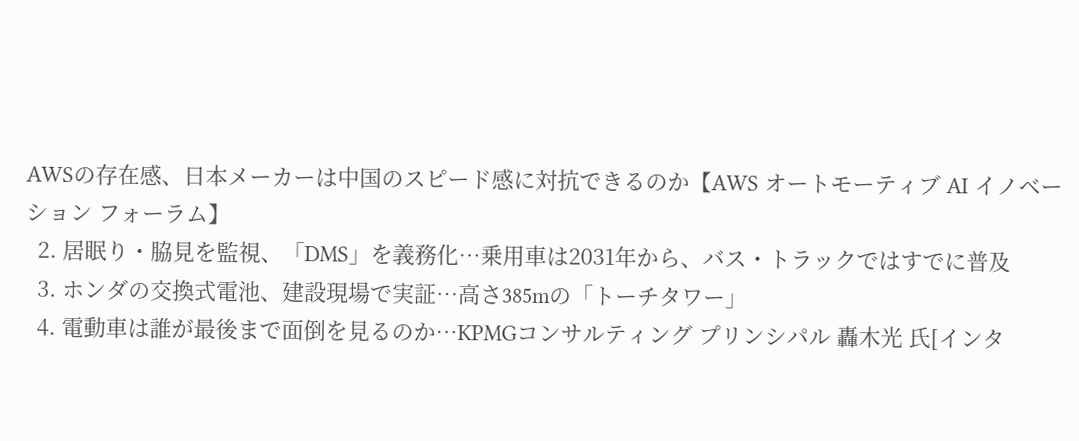AWSの存在感、日本メーカーは中国のスピード感に対抗できるのか【AWS オートモーティブ AI イノベーション フォーラム】
  2. 居眠り・脇見を監視、「DMS」を義務化…乗用車は2031年から、バス・トラックではすでに普及
  3. ホンダの交換式電池、建設現場で実証…高さ385mの「トーチタワー」
  4. 電動車は誰が最後まで面倒を見るのか…KPMGコンサルティング プリンシパル 轟木光 氏[インタ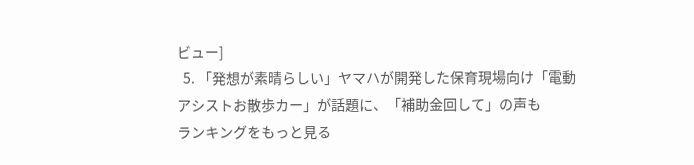ビュー]
  5. 「発想が素晴らしい」ヤマハが開発した保育現場向け「電動アシストお散歩カー」が話題に、「補助金回して」の声も
ランキングをもっと見る